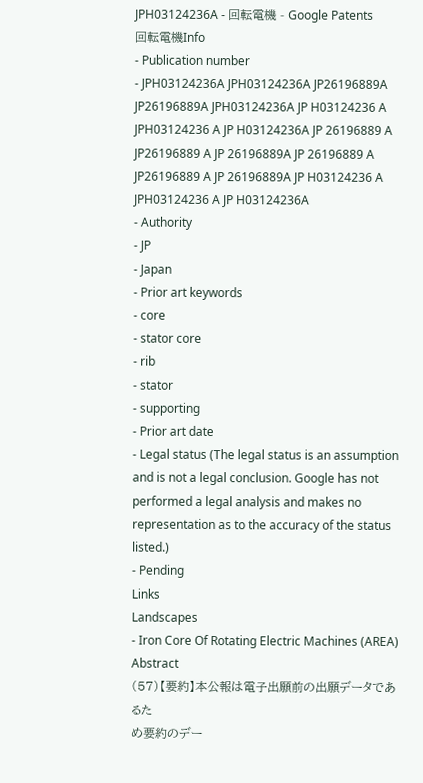JPH03124236A - 回転電機 - Google Patents
回転電機Info
- Publication number
- JPH03124236A JPH03124236A JP26196889A JP26196889A JPH03124236A JP H03124236 A JPH03124236 A JP H03124236A JP 26196889 A JP26196889 A JP 26196889A JP 26196889 A JP26196889 A JP 26196889A JP H03124236 A JPH03124236 A JP H03124236A
- Authority
- JP
- Japan
- Prior art keywords
- core
- stator core
- rib
- stator
- supporting
- Prior art date
- Legal status (The legal status is an assumption and is not a legal conclusion. Google has not performed a legal analysis and makes no representation as to the accuracy of the status listed.)
- Pending
Links
Landscapes
- Iron Core Of Rotating Electric Machines (AREA)
Abstract
(57)【要約】本公報は電子出願前の出願データであるた
め要約のデー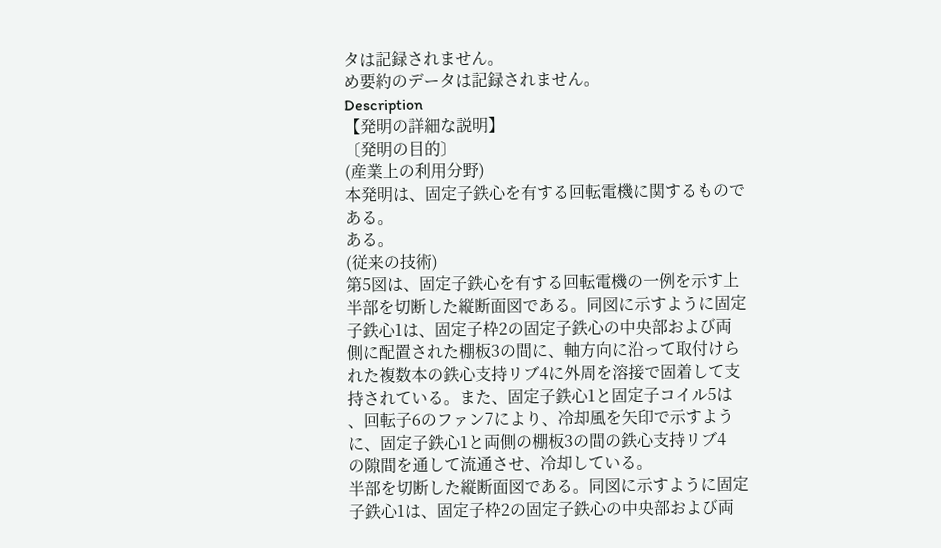タは記録されません。
め要約のデータは記録されません。
Description
【発明の詳細な説明】
〔発明の目的〕
(産業上の利用分野)
本発明は、固定子鉄心を有する回転電機に関するもので
ある。
ある。
(従来の技術)
第5図は、固定子鉄心を有する回転電機の一例を示す上
半部を切断した縦断面図である。同図に示すように固定
子鉄心1は、固定子枠2の固定子鉄心の中央部および両
側に配置された棚板3の間に、軸方向に沿って取付けら
れた複数本の鉄心支持リブ4に外周を溶接で固着して支
持されている。また、固定子鉄心1と固定子コイル5は
、回転子6のファン7により、冷却風を矢印で示すよう
に、固定子鉄心1と両側の棚板3の間の鉄心支持リブ4
の隙間を通して流通させ、冷却している。
半部を切断した縦断面図である。同図に示すように固定
子鉄心1は、固定子枠2の固定子鉄心の中央部および両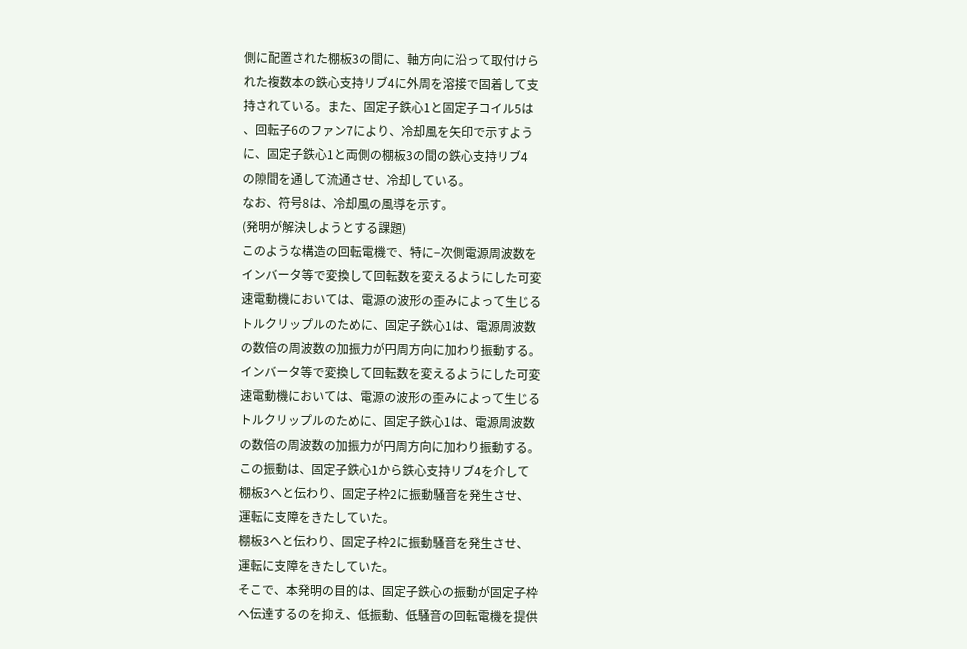側に配置された棚板3の間に、軸方向に沿って取付けら
れた複数本の鉄心支持リブ4に外周を溶接で固着して支
持されている。また、固定子鉄心1と固定子コイル5は
、回転子6のファン7により、冷却風を矢印で示すよう
に、固定子鉄心1と両側の棚板3の間の鉄心支持リブ4
の隙間を通して流通させ、冷却している。
なお、符号8は、冷却風の風導を示す。
(発明が解決しようとする課題)
このような構造の回転電機で、特に−次側電源周波数を
インバータ等で変換して回転数を変えるようにした可変
速電動機においては、電源の波形の歪みによって生じる
トルクリップルのために、固定子鉄心1は、電源周波数
の数倍の周波数の加振力が円周方向に加わり振動する。
インバータ等で変換して回転数を変えるようにした可変
速電動機においては、電源の波形の歪みによって生じる
トルクリップルのために、固定子鉄心1は、電源周波数
の数倍の周波数の加振力が円周方向に加わり振動する。
この振動は、固定子鉄心1から鉄心支持リブ4を介して
棚板3へと伝わり、固定子枠2に振動騒音を発生させ、
運転に支障をきたしていた。
棚板3へと伝わり、固定子枠2に振動騒音を発生させ、
運転に支障をきたしていた。
そこで、本発明の目的は、固定子鉄心の振動が固定子枠
へ伝達するのを抑え、低振動、低騒音の回転電機を提供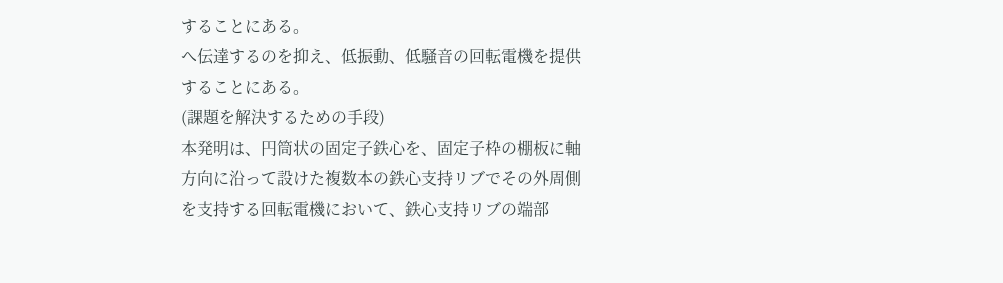することにある。
へ伝達するのを抑え、低振動、低騒音の回転電機を提供
することにある。
(課題を解決するための手段)
本発明は、円筒状の固定子鉄心を、固定子枠の棚板に軸
方向に沿って設けた複数本の鉄心支持リブでその外周側
を支持する回転電機において、鉄心支持リブの端部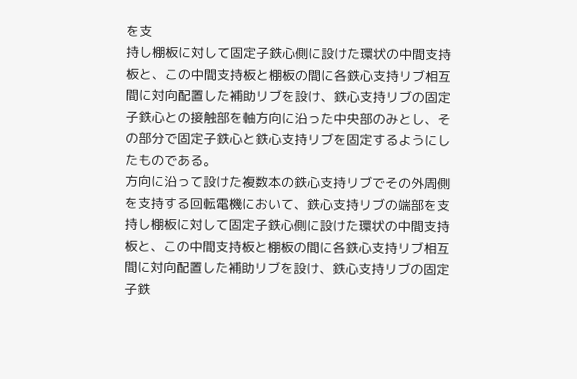を支
持し棚板に対して固定子鉄心側に設けた環状の中間支持
板と、この中間支持板と棚板の間に各鉄心支持リブ相互
間に対向配置した補助リブを設け、鉄心支持リブの固定
子鉄心との接触部を軸方向に沿った中央部のみとし、そ
の部分で固定子鉄心と鉄心支持リブを固定するようにし
たものである。
方向に沿って設けた複数本の鉄心支持リブでその外周側
を支持する回転電機において、鉄心支持リブの端部を支
持し棚板に対して固定子鉄心側に設けた環状の中間支持
板と、この中間支持板と棚板の間に各鉄心支持リブ相互
間に対向配置した補助リブを設け、鉄心支持リブの固定
子鉄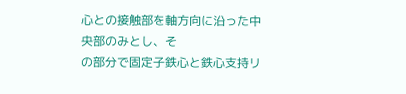心との接触部を軸方向に沿った中央部のみとし、そ
の部分で固定子鉄心と鉄心支持リ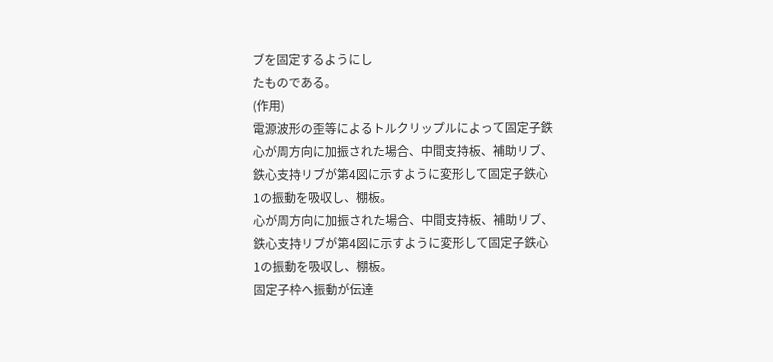ブを固定するようにし
たものである。
(作用)
電源波形の歪等によるトルクリップルによって固定子鉄
心が周方向に加振された場合、中間支持板、補助リブ、
鉄心支持リブが第4図に示すように変形して固定子鉄心
1の振動を吸収し、棚板。
心が周方向に加振された場合、中間支持板、補助リブ、
鉄心支持リブが第4図に示すように変形して固定子鉄心
1の振動を吸収し、棚板。
固定子枠へ振動が伝達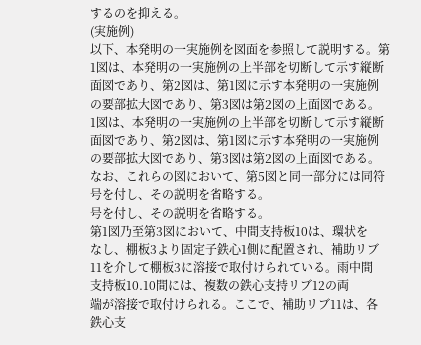するのを抑える。
(実施例)
以下、本発明の一実施例を図面を参照して説明する。第
1図は、本発明の一実施例の上半部を切断して示す縦断
面図であり、第2図は、第1図に示す本発明の一実施例
の要部拡大図であり、第3図は第2図の上面図である。
1図は、本発明の一実施例の上半部を切断して示す縦断
面図であり、第2図は、第1図に示す本発明の一実施例
の要部拡大図であり、第3図は第2図の上面図である。
なお、これらの図において、第5図と同一部分には同符
号を付し、その説明を省略する。
号を付し、その説明を省略する。
第1図乃至第3図において、中間支持板10は、環状を
なし、棚板3より固定子鉄心1側に配置され、補助リブ
11を介して棚板3に溶接で取付けられている。雨中間
支持板10.10間には、複数の鉄心支持リブ12の両
端が溶接で取付けられる。ここで、補助リブ11は、各
鉄心支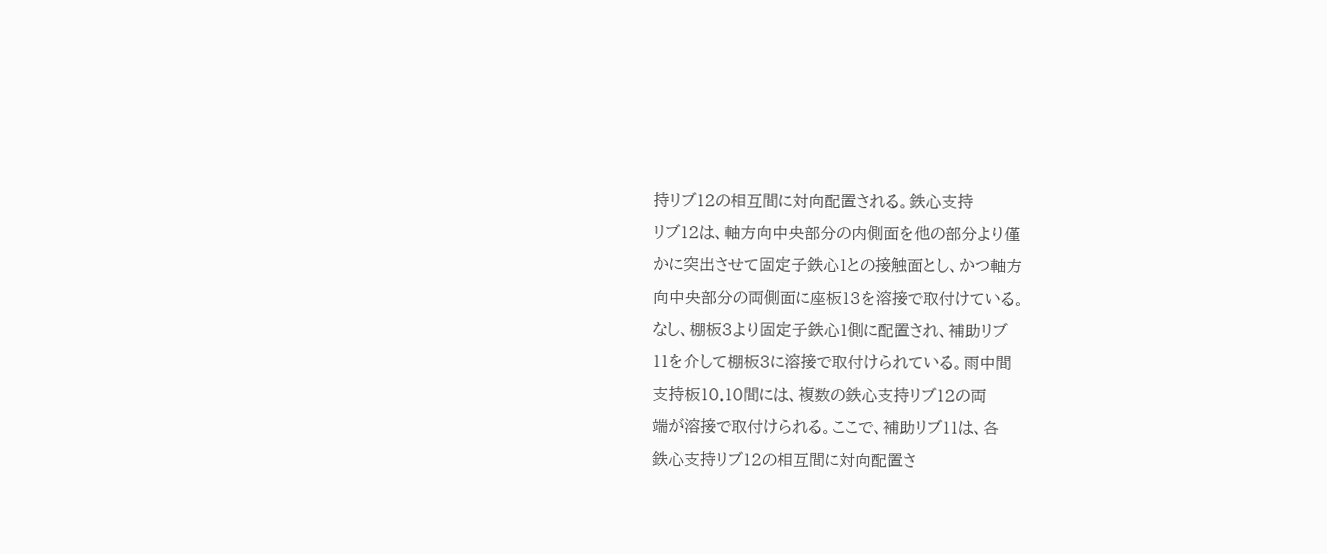持リブ12の相互間に対向配置される。鉄心支持
リブ12は、軸方向中央部分の内側面を他の部分より僅
かに突出させて固定子鉄心1との接触面とし、かつ軸方
向中央部分の両側面に座板13を溶接で取付けている。
なし、棚板3より固定子鉄心1側に配置され、補助リブ
11を介して棚板3に溶接で取付けられている。雨中間
支持板10.10間には、複数の鉄心支持リブ12の両
端が溶接で取付けられる。ここで、補助リブ11は、各
鉄心支持リブ12の相互間に対向配置さ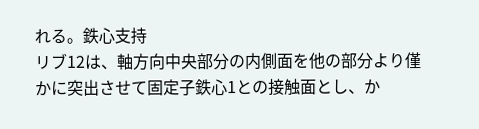れる。鉄心支持
リブ12は、軸方向中央部分の内側面を他の部分より僅
かに突出させて固定子鉄心1との接触面とし、か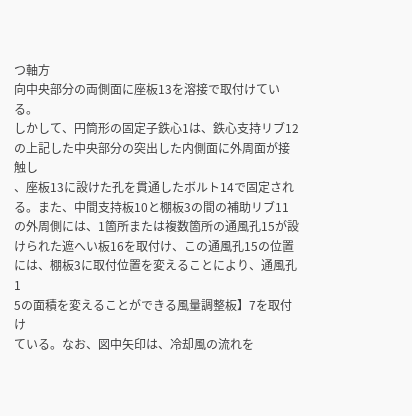つ軸方
向中央部分の両側面に座板13を溶接で取付けている。
しかして、円筒形の固定子鉄心1は、鉄心支持リブ12
の上記した中央部分の突出した内側面に外周面が接触し
、座板13に設けた孔を貫通したボルト14で固定され
る。また、中間支持板10と棚板3の間の補助リブ11
の外周側には、1箇所または複数箇所の通風孔15が設
けられた遮へい板16を取付け、この通風孔15の位置
には、棚板3に取付位置を変えることにより、通風孔1
5の面積を変えることができる風量調整板】7を取付け
ている。なお、図中矢印は、冷却風の流れを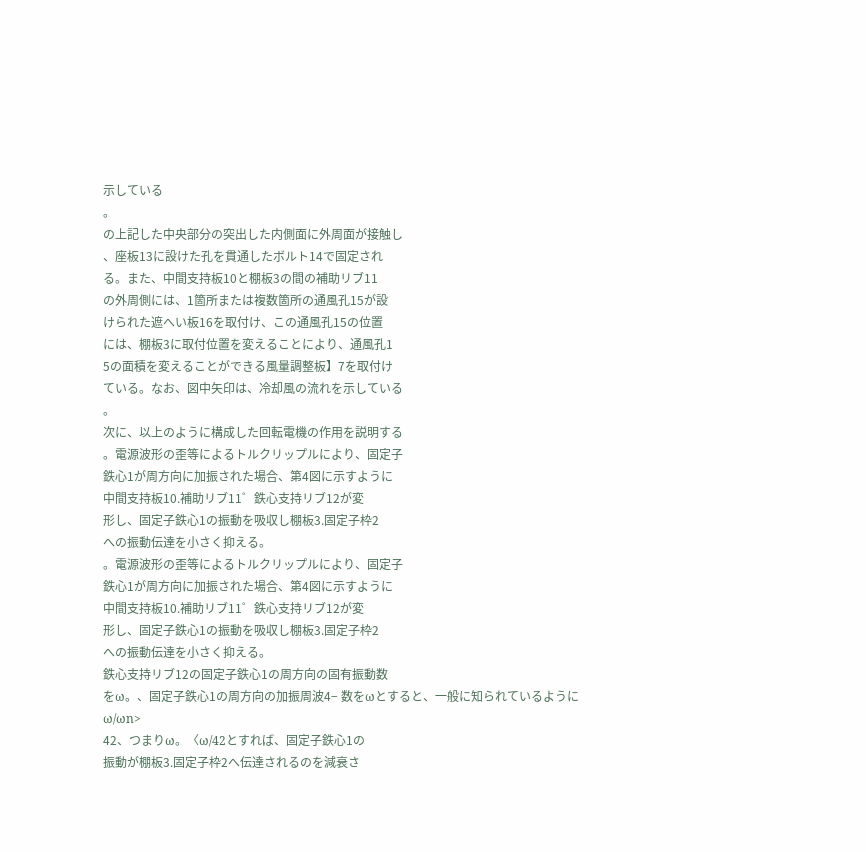示している
。
の上記した中央部分の突出した内側面に外周面が接触し
、座板13に設けた孔を貫通したボルト14で固定され
る。また、中間支持板10と棚板3の間の補助リブ11
の外周側には、1箇所または複数箇所の通風孔15が設
けられた遮へい板16を取付け、この通風孔15の位置
には、棚板3に取付位置を変えることにより、通風孔1
5の面積を変えることができる風量調整板】7を取付け
ている。なお、図中矢印は、冷却風の流れを示している
。
次に、以上のように構成した回転電機の作用を説明する
。電源波形の歪等によるトルクリップルにより、固定子
鉄心1が周方向に加振された場合、第4図に示すように
中間支持板10.補助リブ11゜鉄心支持リブ12が変
形し、固定子鉄心1の振動を吸収し棚板3.固定子枠2
への振動伝達を小さく抑える。
。電源波形の歪等によるトルクリップルにより、固定子
鉄心1が周方向に加振された場合、第4図に示すように
中間支持板10.補助リブ11゜鉄心支持リブ12が変
形し、固定子鉄心1の振動を吸収し棚板3.固定子枠2
への振動伝達を小さく抑える。
鉄心支持リブ12の固定子鉄心1の周方向の固有振動数
をω。、固定子鉄心1の周方向の加振周波4− 数をωとすると、一般に知られているようにω/ωn>
42、つまりω。〈ω/42とすれば、固定子鉄心1の
振動が棚板3.固定子枠2へ伝達されるのを減衰さ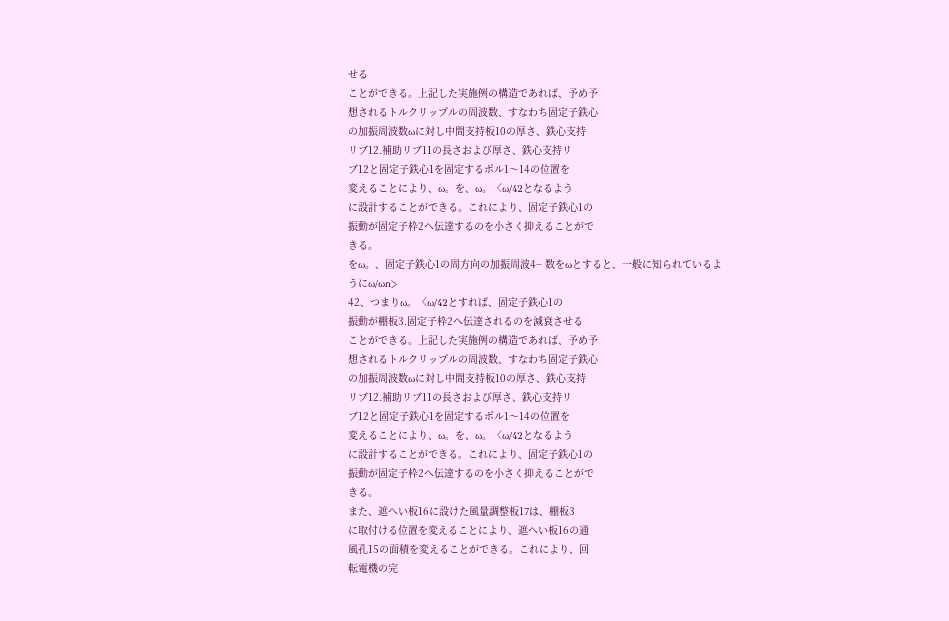せる
ことができる。上記した実施例の構造であれば、予め予
想されるトルクリップルの周波数、すなわち固定子鉄心
の加振周波数ωに対し中間支持板10の厚さ、鉄心支持
リブ12.補助リブ11の長さおよび厚さ、鉄心支持リ
ブ12と固定子鉄心1を固定するポル1〜14の位置を
変えることにより、ω。を、ω。〈ω/42となるよう
に設計することができる。これにより、固定子鉄心1の
振動が固定子枠2へ伝達するのを小さく抑えることがで
きる。
をω。、固定子鉄心1の周方向の加振周波4− 数をωとすると、一般に知られているようにω/ωn>
42、つまりω。〈ω/42とすれば、固定子鉄心1の
振動が棚板3.固定子枠2へ伝達されるのを減衰させる
ことができる。上記した実施例の構造であれば、予め予
想されるトルクリップルの周波数、すなわち固定子鉄心
の加振周波数ωに対し中間支持板10の厚さ、鉄心支持
リブ12.補助リブ11の長さおよび厚さ、鉄心支持リ
ブ12と固定子鉄心1を固定するポル1〜14の位置を
変えることにより、ω。を、ω。〈ω/42となるよう
に設計することができる。これにより、固定子鉄心1の
振動が固定子枠2へ伝達するのを小さく抑えることがで
きる。
また、遮へい板16に設けた風量調整板17は、棚板3
に取付ける位置を変えることにより、遮へい板16の通
風孔15の面積を変えることができる。これにより、回
転電機の完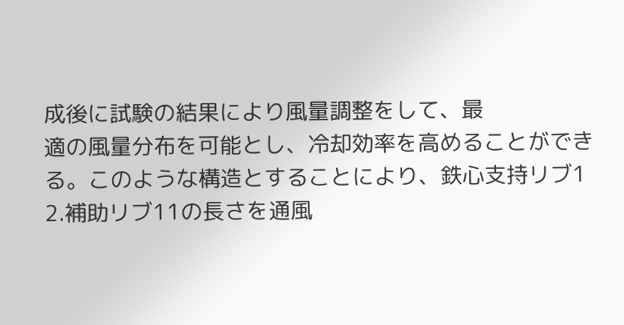成後に試験の結果により風量調整をして、最
適の風量分布を可能とし、冷却効率を高めることができ
る。このような構造とすることにより、鉄心支持リブ1
2.補助リブ11の長さを通風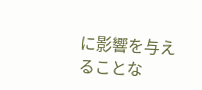に影響を与えることな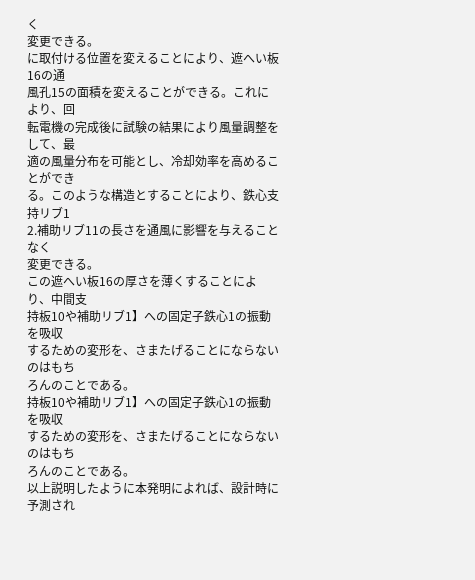く
変更できる。
に取付ける位置を変えることにより、遮へい板16の通
風孔15の面積を変えることができる。これにより、回
転電機の完成後に試験の結果により風量調整をして、最
適の風量分布を可能とし、冷却効率を高めることができ
る。このような構造とすることにより、鉄心支持リブ1
2.補助リブ11の長さを通風に影響を与えることなく
変更できる。
この遮へい板16の厚さを薄くすることにより、中間支
持板10や補助リブ1】への固定子鉄心1の振動を吸収
するための変形を、さまたげることにならないのはもち
ろんのことである。
持板10や補助リブ1】への固定子鉄心1の振動を吸収
するための変形を、さまたげることにならないのはもち
ろんのことである。
以上説明したように本発明によれば、設計時に予測され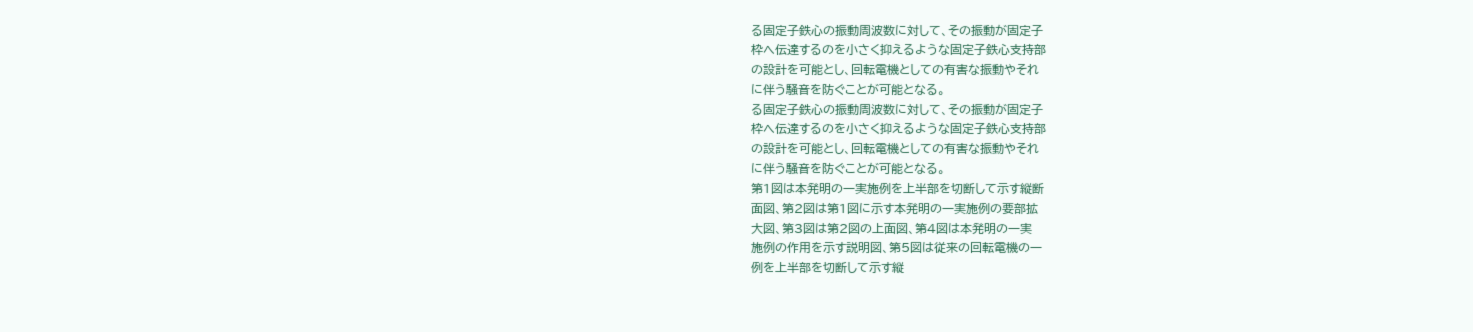る固定子鉄心の振動周波数に対して、その振動が固定子
枠へ伝達するのを小さく抑えるような固定子鉄心支持部
の設計を可能とし、回転電機としての有害な振動やそれ
に伴う騒音を防ぐことが可能となる。
る固定子鉄心の振動周波数に対して、その振動が固定子
枠へ伝達するのを小さく抑えるような固定子鉄心支持部
の設計を可能とし、回転電機としての有害な振動やそれ
に伴う騒音を防ぐことが可能となる。
第1図は本発明の一実施例を上半部を切断して示す縦断
面図、第2図は第1図に示す本発明の一実施例の要部拡
大図、第3図は第2図の上面図、第4図は本発明の一実
施例の作用を示す説明図、第5図は従来の回転電機の一
例を上半部を切断して示す縦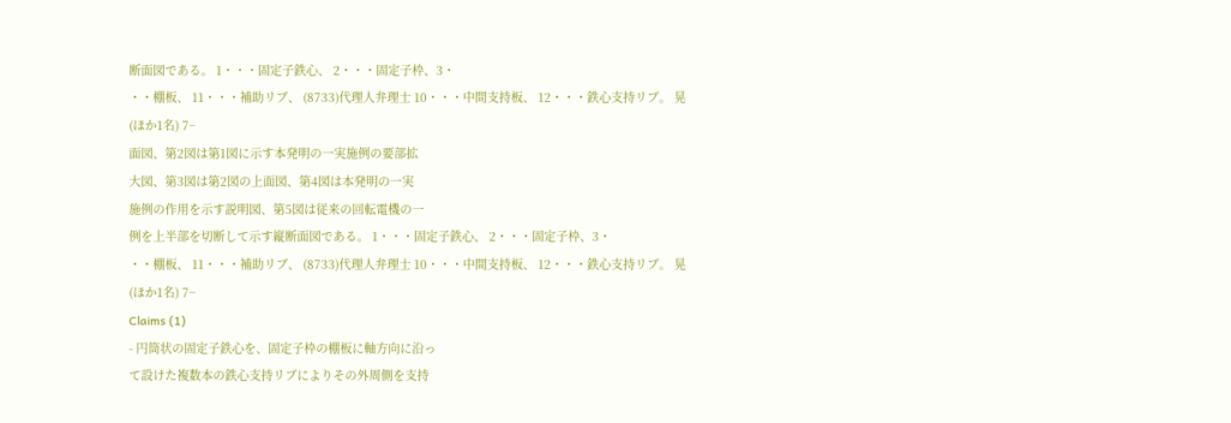断面図である。 1・・・固定子鉄心、 2・・・固定子枠、3・
・・棚板、 11・・・補助リブ、 (8733)代理人弁理士 10・・・中間支持板、 12・・・鉄心支持リブ。 晃(ほか1名) 7−
面図、第2図は第1図に示す本発明の一実施例の要部拡
大図、第3図は第2図の上面図、第4図は本発明の一実
施例の作用を示す説明図、第5図は従来の回転電機の一
例を上半部を切断して示す縦断面図である。 1・・・固定子鉄心、 2・・・固定子枠、3・
・・棚板、 11・・・補助リブ、 (8733)代理人弁理士 10・・・中間支持板、 12・・・鉄心支持リブ。 晃(ほか1名) 7−
Claims (1)
- 円筒状の固定子鉄心を、固定子枠の棚板に軸方向に沿っ
て設けた複数本の鉄心支持リブによりその外周側を支持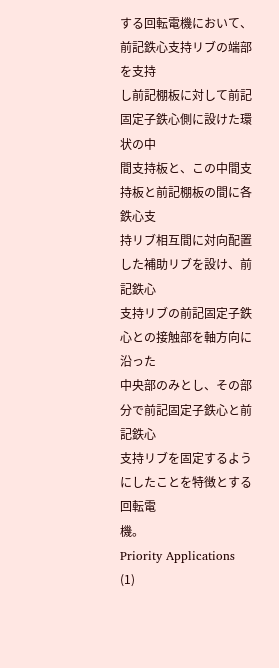する回転電機において、前記鉄心支持リブの端部を支持
し前記棚板に対して前記固定子鉄心側に設けた環状の中
間支持板と、この中間支持板と前記棚板の間に各鉄心支
持リブ相互間に対向配置した補助リブを設け、前記鉄心
支持リブの前記固定子鉄心との接触部を軸方向に沿った
中央部のみとし、その部分で前記固定子鉄心と前記鉄心
支持リブを固定するようにしたことを特徴とする回転電
機。
Priority Applications (1)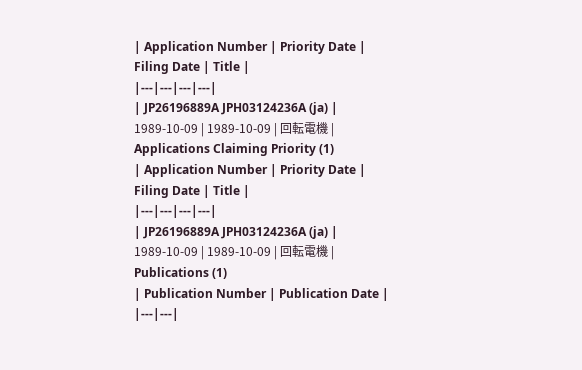| Application Number | Priority Date | Filing Date | Title |
|---|---|---|---|
| JP26196889A JPH03124236A (ja) | 1989-10-09 | 1989-10-09 | 回転電機 |
Applications Claiming Priority (1)
| Application Number | Priority Date | Filing Date | Title |
|---|---|---|---|
| JP26196889A JPH03124236A (ja) | 1989-10-09 | 1989-10-09 | 回転電機 |
Publications (1)
| Publication Number | Publication Date |
|---|---|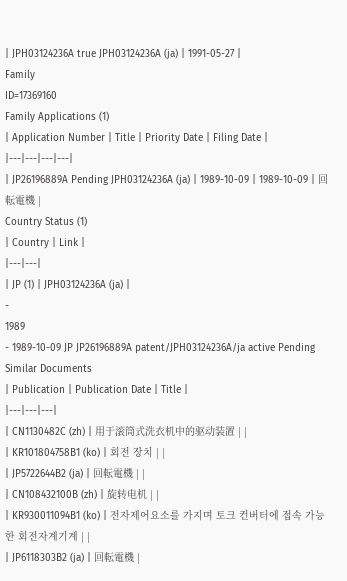| JPH03124236A true JPH03124236A (ja) | 1991-05-27 |
Family
ID=17369160
Family Applications (1)
| Application Number | Title | Priority Date | Filing Date |
|---|---|---|---|
| JP26196889A Pending JPH03124236A (ja) | 1989-10-09 | 1989-10-09 | 回転電機 |
Country Status (1)
| Country | Link |
|---|---|
| JP (1) | JPH03124236A (ja) |
-
1989
- 1989-10-09 JP JP26196889A patent/JPH03124236A/ja active Pending
Similar Documents
| Publication | Publication Date | Title |
|---|---|---|
| CN1130482C (zh) | 用于滚筒式洗衣机中的驱动装置 | |
| KR101804758B1 (ko) | 회전 장치 | |
| JP5722644B2 (ja) | 回転電機 | |
| CN108432100B (zh) | 旋转电机 | |
| KR930011094B1 (ko) | 전자제어요소를 가지며 토크 컨버터에 접속 가능한 회전자계기계 | |
| JP6118303B2 (ja) | 回転電機 |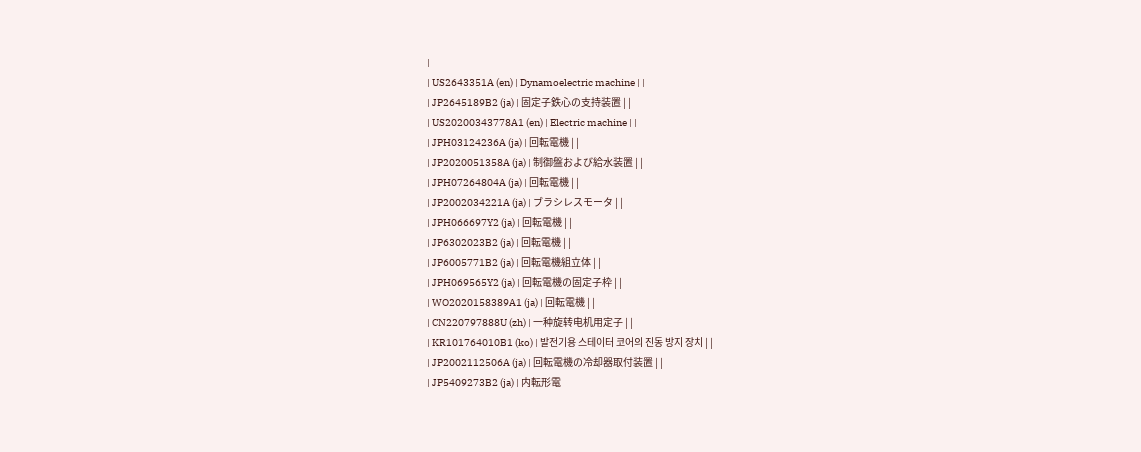|
| US2643351A (en) | Dynamoelectric machine | |
| JP2645189B2 (ja) | 固定子鉄心の支持装置 | |
| US20200343778A1 (en) | Electric machine | |
| JPH03124236A (ja) | 回転電機 | |
| JP2020051358A (ja) | 制御盤および給水装置 | |
| JPH07264804A (ja) | 回転電機 | |
| JP2002034221A (ja) | ブラシレスモータ | |
| JPH066697Y2 (ja) | 回転電機 | |
| JP6302023B2 (ja) | 回転電機 | |
| JP6005771B2 (ja) | 回転電機組立体 | |
| JPH069565Y2 (ja) | 回転電機の固定子枠 | |
| WO2020158389A1 (ja) | 回転電機 | |
| CN220797888U (zh) | 一种旋转电机用定子 | |
| KR101764010B1 (ko) | 발전기용 스테이터 코어의 진동 방지 장치 | |
| JP2002112506A (ja) | 回転電機の冷却器取付装置 | |
| JP5409273B2 (ja) | 内転形電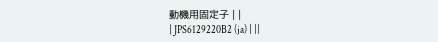動機用固定子 | |
| JPS6129220B2 (ja) | ||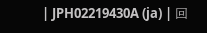| JPH02219430A (ja) | 回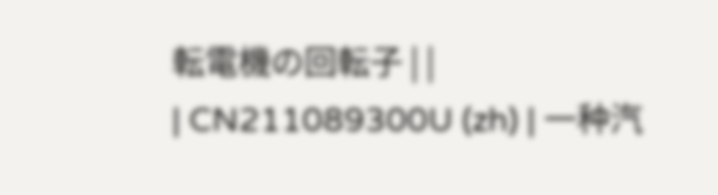転電機の回転子 | |
| CN211089300U (zh) | 一种汽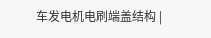车发电机电刷端盖结构 |